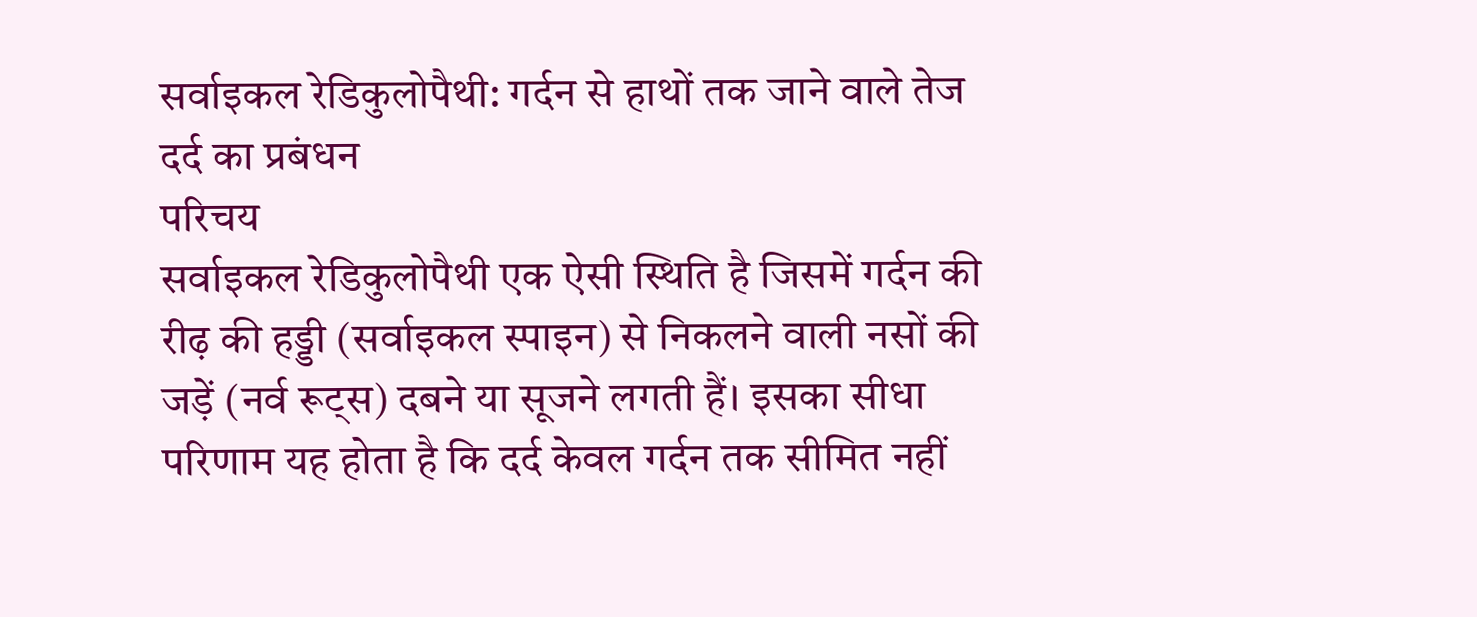सर्वाइकल रेडिकुलोपैथी: गर्दन से हाथों तक जाने वाले तेज दर्द का प्रबंधन
परिचय
सर्वाइकल रेडिकुलोपैथी एक ऐसी स्थिति है जिसमें गर्दन की रीढ़ की हड्डी (सर्वाइकल स्पाइन) से निकलने वाली नसों की जड़ें (नर्व रूट्स) दबने या सूजने लगती हैं। इसका सीधा परिणाम यह होता है कि दर्द केवल गर्दन तक सीमित नहीं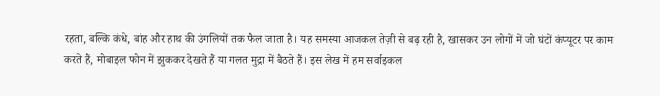रहता, बल्कि कंधे, बांह और हाथ की उंगलियों तक फैल जाता है। यह समस्या आजकल तेज़ी से बढ़ रही है, खासकर उन लोगों में जो घंटों कंप्यूटर पर काम करते हैं, मोबाइल फोन में झुककर देखते हैं या गलत मुद्रा में बैठते हैं। इस लेख में हम सर्वाइकल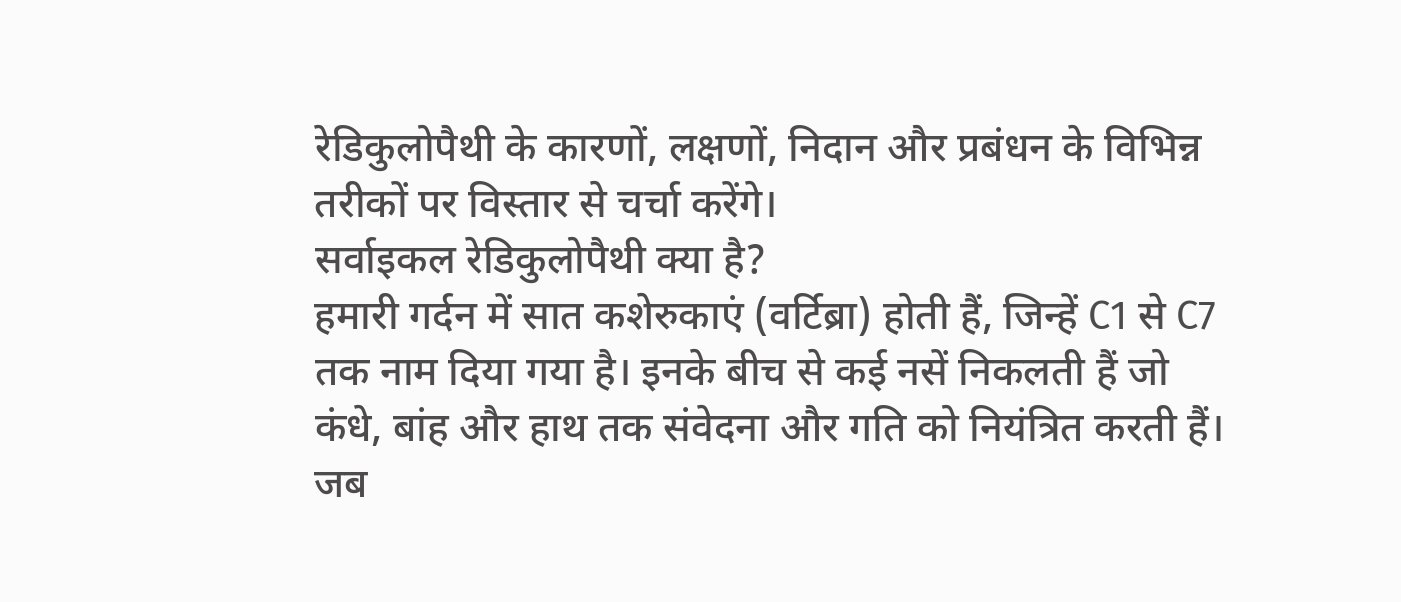रेडिकुलोपैथी के कारणों, लक्षणों, निदान और प्रबंधन के विभिन्न तरीकों पर विस्तार से चर्चा करेंगे।
सर्वाइकल रेडिकुलोपैथी क्या है?
हमारी गर्दन में सात कशेरुकाएं (वर्टिब्रा) होती हैं, जिन्हें C1 से C7 तक नाम दिया गया है। इनके बीच से कई नसें निकलती हैं जो कंधे, बांह और हाथ तक संवेदना और गति को नियंत्रित करती हैं। जब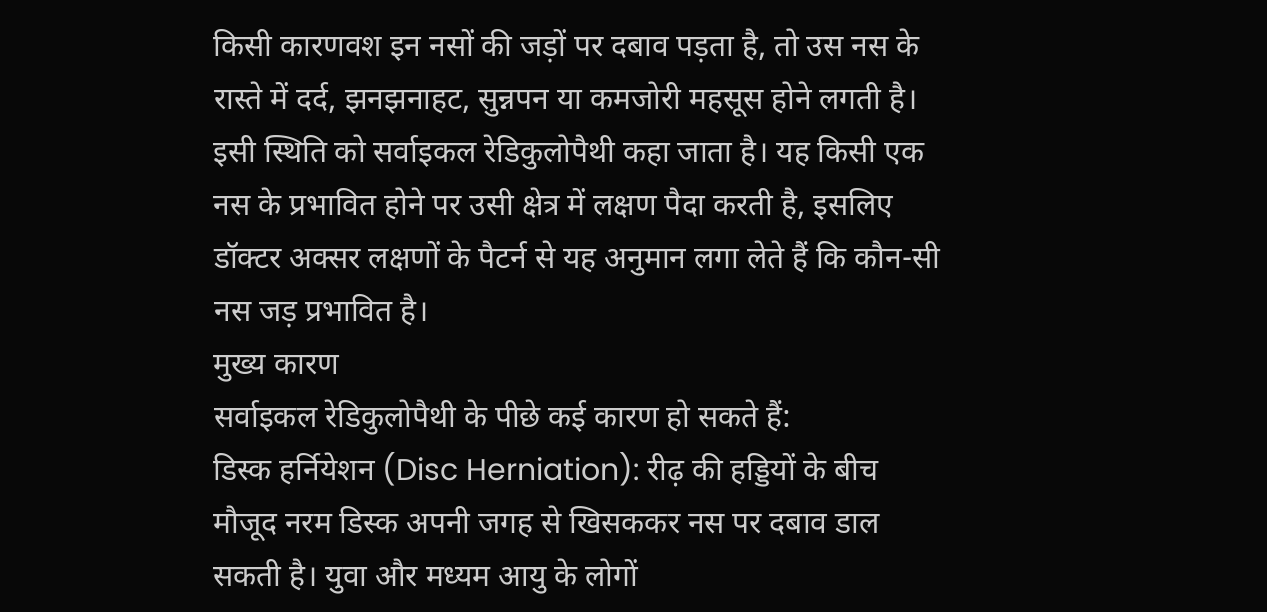किसी कारणवश इन नसों की जड़ों पर दबाव पड़ता है, तो उस नस के रास्ते में दर्द, झनझनाहट, सुन्नपन या कमजोरी महसूस होने लगती है। इसी स्थिति को सर्वाइकल रेडिकुलोपैथी कहा जाता है। यह किसी एक नस के प्रभावित होने पर उसी क्षेत्र में लक्षण पैदा करती है, इसलिए डॉक्टर अक्सर लक्षणों के पैटर्न से यह अनुमान लगा लेते हैं कि कौन-सी नस जड़ प्रभावित है।
मुख्य कारण
सर्वाइकल रेडिकुलोपैथी के पीछे कई कारण हो सकते हैं:
डिस्क हर्नियेशन (Disc Herniation): रीढ़ की हड्डियों के बीच मौजूद नरम डिस्क अपनी जगह से खिसककर नस पर दबाव डाल सकती है। युवा और मध्यम आयु के लोगों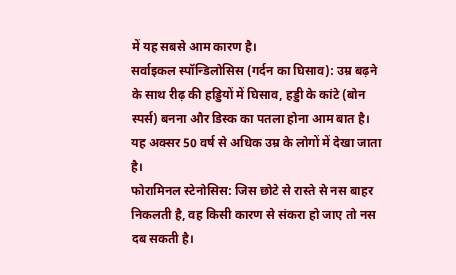में यह सबसे आम कारण है।
सर्वाइकल स्पॉन्डिलोसिस (गर्दन का घिसाव): उम्र बढ़ने के साथ रीढ़ की हड्डियों में घिसाव, हड्डी के कांटे (बोन स्पर्स) बनना और डिस्क का पतला होना आम बात है। यह अक्सर 50 वर्ष से अधिक उम्र के लोगों में देखा जाता है।
फोरामिनल स्टेनोसिस: जिस छोटे से रास्ते से नस बाहर निकलती है, वह किसी कारण से संकरा हो जाए तो नस दब सकती है।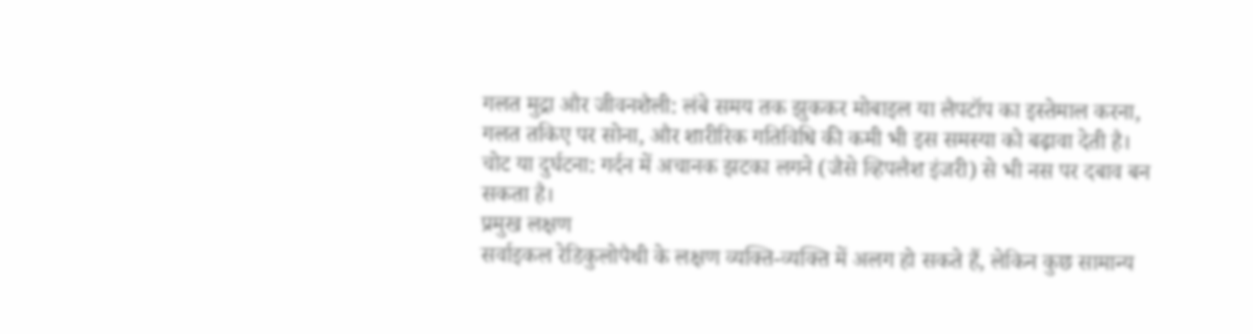गलत मुद्रा और जीवनशैली: लंबे समय तक झुककर मोबाइल या लैपटॉप का इस्तेमाल करना, गलत तकिए पर सोना, और शारीरिक गतिविधि की कमी भी इस समस्या को बढ़ावा देती है।
चोट या दुर्घटना: गर्दन में अचानक झटका लगने (जैसे व्हिपलैश इंजरी) से भी नस पर दबाव बन सकता है।
प्रमुख लक्षण
सर्वाइकल रेडिकुलोपैथी के लक्षण व्यक्ति-व्यक्ति में अलग हो सकते हैं, लेकिन कुछ सामान्य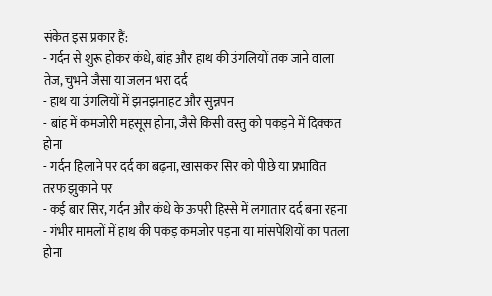संकेत इस प्रकार हैं:
- गर्दन से शुरू होकर कंधे, बांह और हाथ की उंगलियों तक जाने वाला तेज, चुभने जैसा या जलन भरा दर्द
- हाथ या उंगलियों में झनझनाहट और सुन्नपन
- बांह में कमजोरी महसूस होना, जैसे किसी वस्तु को पकड़ने में दिक्कत होना
- गर्दन हिलाने पर दर्द का बढ़ना, खासकर सिर को पीछे या प्रभावित तरफ झुकाने पर
- कई बार सिर, गर्दन और कंधे के ऊपरी हिस्से में लगातार दर्द बना रहना
- गंभीर मामलों में हाथ की पकड़ कमजोर पड़ना या मांसपेशियों का पतला होना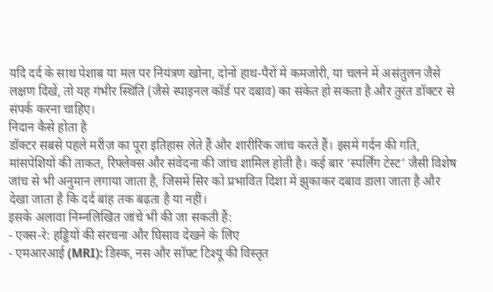यदि दर्द के साथ पेशाब या मल पर नियंत्रण खोना, दोनों हाथ-पैरों में कमजोरी, या चलने में असंतुलन जैसे लक्षण दिखें, तो यह गंभीर स्थिति (जैसे स्पाइनल कॉर्ड पर दबाव) का संकेत हो सकता है और तुरंत डॉक्टर से संपर्क करना चाहिए।
निदान कैसे होता है
डॉक्टर सबसे पहले मरीज़ का पूरा इतिहास लेते हैं और शारीरिक जांच करते हैं। इसमें गर्दन की गति, मांसपेशियों की ताकत, रिफ्लेक्स और संवेदना की जांच शामिल होती है। कई बार ‘स्पर्लिंग टेस्ट’ जैसी विशेष जांच से भी अनुमान लगाया जाता है, जिसमें सिर को प्रभावित दिशा में झुकाकर दबाव डाला जाता है और देखा जाता है कि दर्द बांह तक बढ़ता है या नहीं।
इसके अलावा निम्नलिखित जांचें भी की जा सकती हैं:
- एक्स-रे: हड्डियों की संरचना और घिसाव देखने के लिए
- एमआरआई (MRI): डिस्क, नस और सॉफ्ट टिश्यू की विस्तृत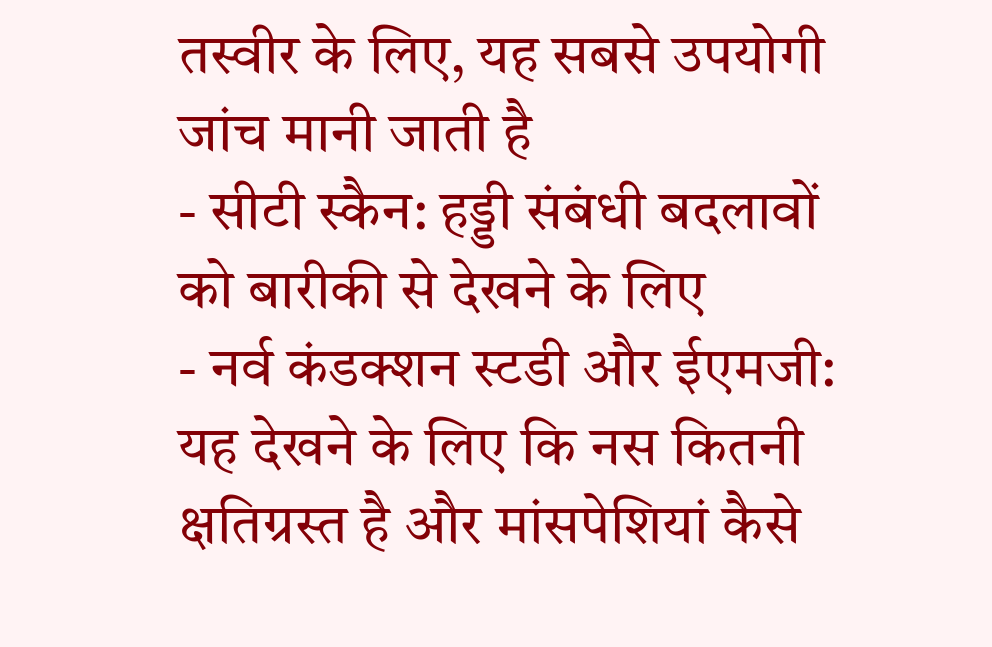तस्वीर के लिए, यह सबसे उपयोगी जांच मानी जाती है
- सीटी स्कैन: हड्डी संबंधी बदलावों को बारीकी से देखने के लिए
- नर्व कंडक्शन स्टडी और ईएमजी: यह देखने के लिए कि नस कितनी क्षतिग्रस्त है और मांसपेशियां कैसे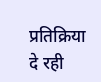प्रतिक्रिया दे रही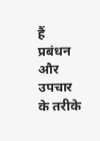हैं
प्रबंधन और उपचार के तरीके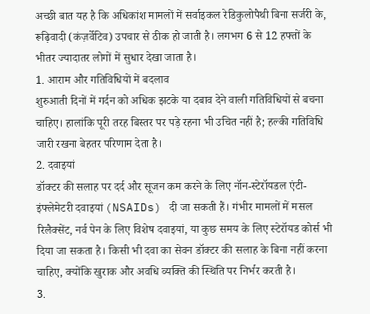अच्छी बात यह है कि अधिकांश मामलों में सर्वाइकल रेडिकुलोपैथी बिना सर्जरी के, रूढ़िवादी (कंज़र्वेटिव) उपचार से ठीक हो जाती है। लगभग 6 से 12 हफ्तों के भीतर ज्यादातर लोगों में सुधार देखा जाता है।
1. आराम और गतिविधियों में बदलाव
शुरुआती दिनों में गर्दन को अधिक झटके या दबाव देने वाली गतिविधियों से बचना चाहिए। हालांकि पूरी तरह बिस्तर पर पड़े रहना भी उचित नहीं है; हल्की गतिविधि जारी रखना बेहतर परिणाम देता है।
2. दवाइयां
डॉक्टर की सलाह पर दर्द और सूजन कम करने के लिए नॉन-स्टेरॉयडल एंटी-इंफ्लेमेटरी दवाइयां (NSAIDs) दी जा सकती हैं। गंभीर मामलों में मसल रिलैक्सेंट, नर्व पेन के लिए विशेष दवाइयां, या कुछ समय के लिए स्टेरॉयड कोर्स भी दिया जा सकता है। किसी भी दवा का सेवन डॉक्टर की सलाह के बिना नहीं करना चाहिए, क्योंकि खुराक और अवधि व्यक्ति की स्थिति पर निर्भर करती है।
3.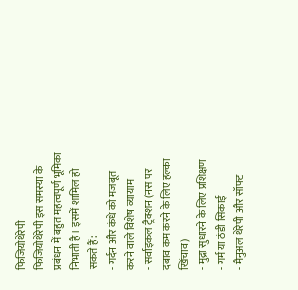फिजियोथेरेपी
फिजियोथेरेपी इस समस्या के प्रबंधन में बहुत महत्वपूर्ण भूमिका निभाती है। इसमें शामिल हो सकते हैं:
- गर्दन और कंधे को मजबूत करने वाले विशेष व्यायाम
- सर्वाइकल ट्रैक्शन (नस पर दबाव कम करने के लिए हल्का खिंचाव)
- मुद्रा सुधारने के लिए प्रशिक्षण
- गर्म या ठंडी सिकाई
- मैनुअल थेरेपी और सॉफ्ट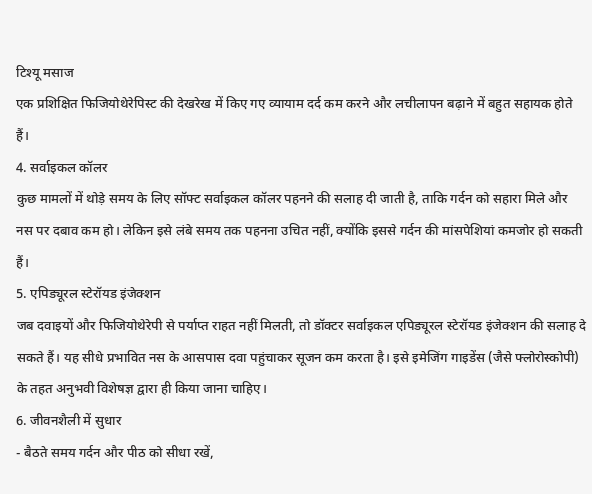टिश्यू मसाज
एक प्रशिक्षित फिजियोथेरेपिस्ट की देखरेख में किए गए व्यायाम दर्द कम करने और लचीलापन बढ़ाने में बहुत सहायक होते हैं।
4. सर्वाइकल कॉलर
कुछ मामलों में थोड़े समय के लिए सॉफ्ट सर्वाइकल कॉलर पहनने की सलाह दी जाती है, ताकि गर्दन को सहारा मिले और नस पर दबाव कम हो। लेकिन इसे लंबे समय तक पहनना उचित नहीं, क्योंकि इससे गर्दन की मांसपेशियां कमजोर हो सकती हैं।
5. एपिड्यूरल स्टेरॉयड इंजेक्शन
जब दवाइयों और फिजियोथेरेपी से पर्याप्त राहत नहीं मिलती, तो डॉक्टर सर्वाइकल एपिड्यूरल स्टेरॉयड इंजेक्शन की सलाह दे सकते हैं। यह सीधे प्रभावित नस के आसपास दवा पहुंचाकर सूजन कम करता है। इसे इमेजिंग गाइडेंस (जैसे फ्लोरोस्कोपी) के तहत अनुभवी विशेषज्ञ द्वारा ही किया जाना चाहिए।
6. जीवनशैली में सुधार
- बैठते समय गर्दन और पीठ को सीधा रखें,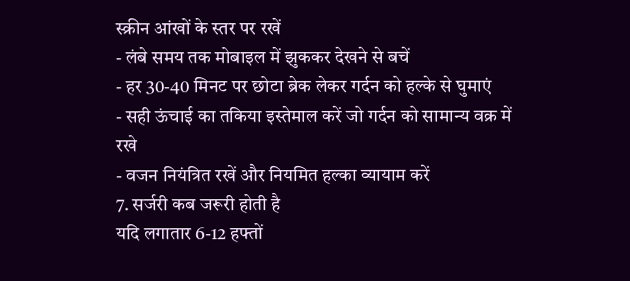स्क्रीन आंखों के स्तर पर रखें
- लंबे समय तक मोबाइल में झुककर देखने से बचें
- हर 30-40 मिनट पर छोटा ब्रेक लेकर गर्दन को हल्के से घुमाएं
- सही ऊंचाई का तकिया इस्तेमाल करें जो गर्दन को सामान्य वक्र में रखे
- वजन नियंत्रित रखें और नियमित हल्का व्यायाम करें
7. सर्जरी कब जरूरी होती है
यदि लगातार 6-12 हफ्तों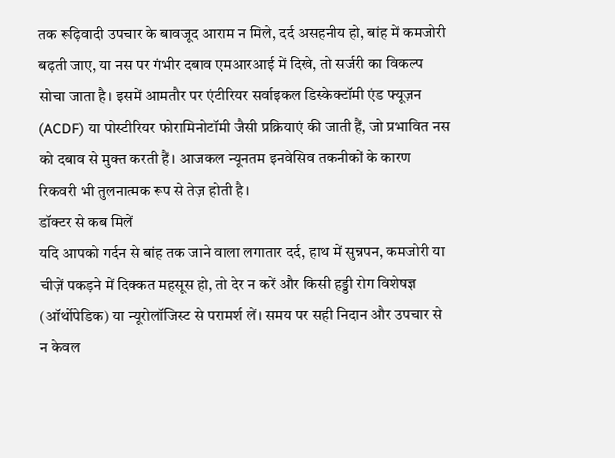तक रूढ़िवादी उपचार के बावजूद आराम न मिले, दर्द असहनीय हो, बांह में कमजोरी बढ़ती जाए, या नस पर गंभीर दबाव एमआरआई में दिखे, तो सर्जरी का विकल्प सोचा जाता है। इसमें आमतौर पर एंटीरियर सर्वाइकल डिस्केक्टॉमी एंड फ्यूज़न (ACDF) या पोस्टीरियर फोरामिनोटॉमी जैसी प्रक्रियाएं की जाती हैं, जो प्रभावित नस को दबाव से मुक्त करती हैं। आजकल न्यूनतम इनवेसिव तकनीकों के कारण रिकवरी भी तुलनात्मक रूप से तेज़ होती है।
डॉक्टर से कब मिलें
यदि आपको गर्दन से बांह तक जाने वाला लगातार दर्द, हाथ में सुन्नपन, कमजोरी या चीज़ें पकड़ने में दिक्कत महसूस हो, तो देर न करें और किसी हड्डी रोग विशेषज्ञ (ऑर्थोपेडिक) या न्यूरोलॉजिस्ट से परामर्श लें। समय पर सही निदान और उपचार से न केवल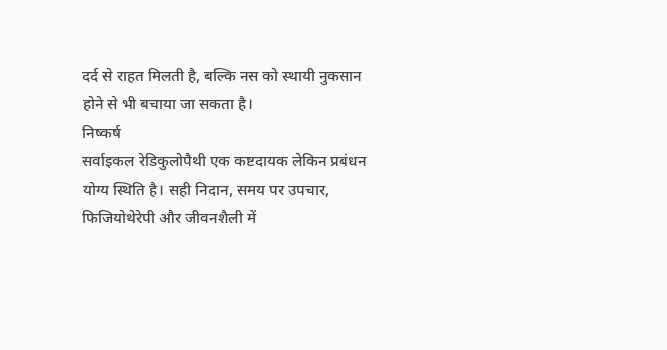दर्द से राहत मिलती है, बल्कि नस को स्थायी नुकसान होने से भी बचाया जा सकता है।
निष्कर्ष
सर्वाइकल रेडिकुलोपैथी एक कष्टदायक लेकिन प्रबंधन योग्य स्थिति है। सही निदान, समय पर उपचार, फिजियोथेरेपी और जीवनशैली में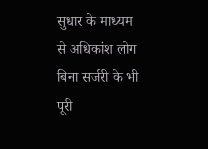सुधार के माध्यम से अधिकांश लोग बिना सर्जरी के भी पूरी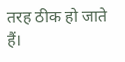तरह ठीक हो जाते हैं।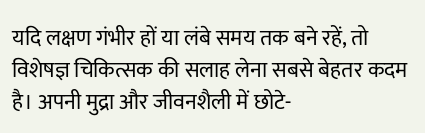यदि लक्षण गंभीर हों या लंबे समय तक बने रहें, तो विशेषज्ञ चिकित्सक की सलाह लेना सबसे बेहतर कदम है। अपनी मुद्रा और जीवनशैली में छोटे-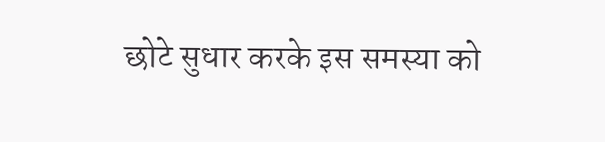छोटे सुधार करके इस समस्या को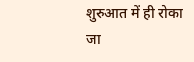शुरुआत में ही रोका जा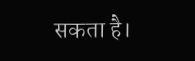सकता है।